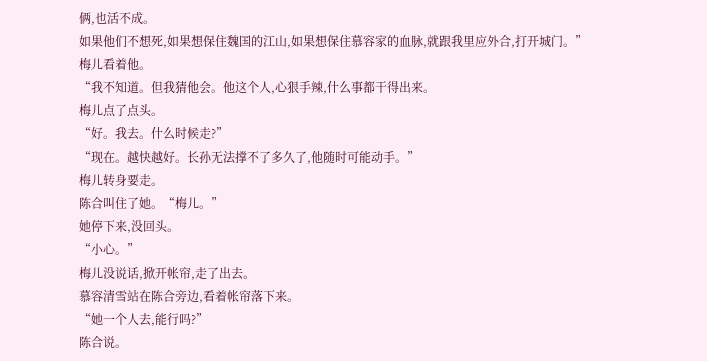俩,也活不成。
如果他们不想死,如果想保住魏国的江山,如果想保住慕容家的血脉,就跟我里应外合,打开城门。”
梅儿看着他。
“我不知道。但我猜他会。他这个人,心狠手辣,什么事都干得出来。
梅儿点了点头。
“好。我去。什么时候走?”
“现在。越快越好。长孙无法撑不了多久了,他随时可能动手。”
梅儿转身要走。
陈合叫住了她。“梅儿。”
她停下来,没回头。
“小心。”
梅儿没说话,掀开帐帘,走了出去。
慕容清雪站在陈合旁边,看着帐帘落下来。
“她一个人去,能行吗?”
陈合说。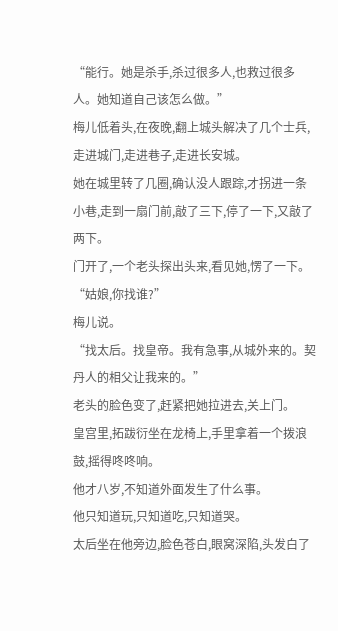“能行。她是杀手,杀过很多人,也救过很多人。她知道自己该怎么做。”
梅儿低着头,在夜晚,翻上城头解决了几个士兵,走进城门,走进巷子,走进长安城。
她在城里转了几圈,确认没人跟踪,才拐进一条小巷,走到一扇门前,敲了三下,停了一下,又敲了两下。
门开了,一个老头探出头来,看见她,愣了一下。
“姑娘,你找谁?”
梅儿说。
“找太后。找皇帝。我有急事,从城外来的。契丹人的相父让我来的。”
老头的脸色变了,赶紧把她拉进去,关上门。
皇宫里,拓跋衍坐在龙椅上,手里拿着一个拨浪鼓,摇得咚咚响。
他才八岁,不知道外面发生了什么事。
他只知道玩,只知道吃,只知道哭。
太后坐在他旁边,脸色苍白,眼窝深陷,头发白了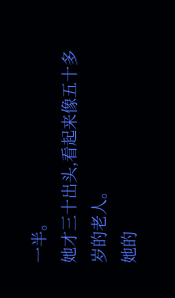一半。
她才三十出头,看起来像五十多岁的老人。
她的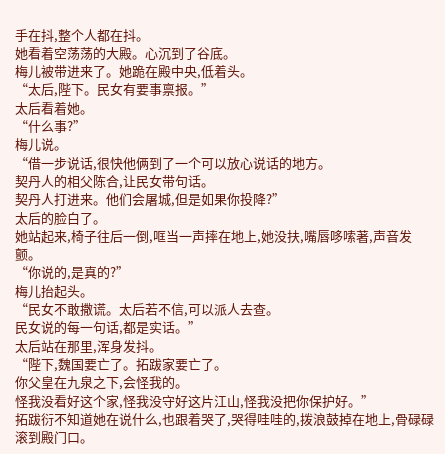手在抖,整个人都在抖。
她看着空荡荡的大殿。心沉到了谷底。
梅儿被带进来了。她跪在殿中央,低着头。
“太后,陛下。民女有要事禀报。”
太后看着她。
“什么事?”
梅儿说。
“借一步说话,很快他俩到了一个可以放心说话的地方。
契丹人的相父陈合,让民女带句话。
契丹人打进来。他们会屠城,但是如果你投降?”
太后的脸白了。
她站起来,椅子往后一倒,哐当一声摔在地上,她没扶,嘴唇哆嗦著,声音发颤。
“你说的,是真的?”
梅儿抬起头。
“民女不敢撒谎。太后若不信,可以派人去查。
民女说的每一句话,都是实话。”
太后站在那里,浑身发抖。
“陛下,魏国要亡了。拓跋家要亡了。
你父皇在九泉之下,会怪我的。
怪我没看好这个家,怪我没守好这片江山,怪我没把你保护好。”
拓跋衍不知道她在说什么,也跟着哭了,哭得哇哇的,拨浪鼓掉在地上,骨碌碌滚到殿门口。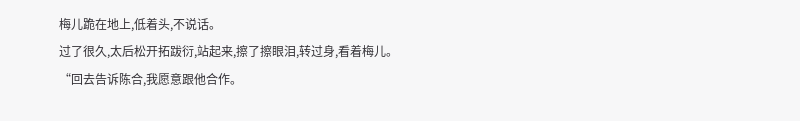梅儿跪在地上,低着头,不说话。
过了很久,太后松开拓跋衍,站起来,擦了擦眼泪,转过身,看着梅儿。
“回去告诉陈合,我愿意跟他合作。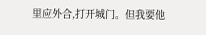里应外合,打开城门。但我要他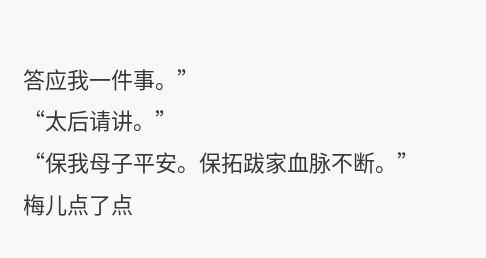答应我一件事。”
“太后请讲。”
“保我母子平安。保拓跋家血脉不断。”
梅儿点了点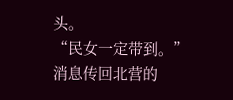头。
“民女一定带到。”
消息传回北营的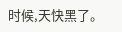时候,天快黑了。